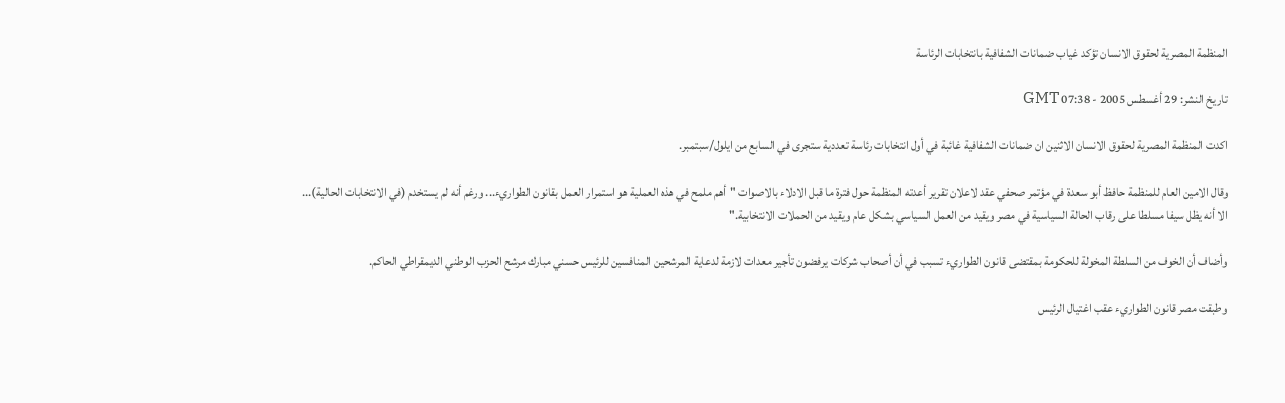المنظمة المصرية لحقوق الانسان تؤكد غياب ضمانات الشفافية بانتخابات الرئاسة

تاريخ النشر: 29 أغسطس 2005 - 07:38 GMT

اكدت المنظمة المصرية لحقوق الانسان الاثنين ان ضمانات الشفافية غائبة في أول انتخابات رئاسة تعددية ستجرى في السابع من ايلول/سبتمبر.

وقال الامين العام للمنظمة حافظ أبو سعدة في مؤتمر صحفي عقد لاعلان تقرير أعدته المنظمة حول فترة ما قبل الادلاء بالاصوات "أهم ملمح في هذه العملية هو استمرار العمل بقانون الطواريء... ورغم أنه لم يستخدم (في الانتخابات الحالية)... الا أنه يظل سيفا مسلطا على رقاب الحالة السياسية في مصر ويقيد من العمل السياسي بشكل عام ويقيد من الحملات الانتخابية."

وأضاف أن الخوف من السلطة المخولة للحكومة بمقتضى قانون الطواريء تسبب في أن أصحاب شركات يرفضون تأجير معدات لازمة لدعاية المرشحين المنافسين للرئيس حسني مبارك مرشح الحزب الوطني الديمقراطي الحاكم.

وطبقت مصر قانون الطواريء عقب اغتيال الرئيس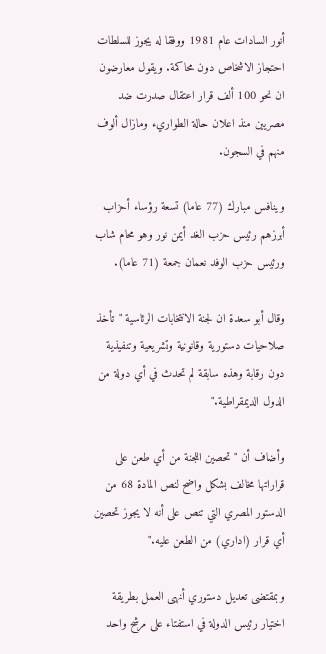أنور السادات عام 1981 ووفقا له يجوز للسلطات احتجاز الاشخاص دون محاكمة. ويقول معارضون ان نحو 100 ألف قرار اعتقال صدرت ضد مصريين منذ اعلان حالة الطواريء ومازال ألوف منهم في السجون.

وينافس مبارك (77 عاما) تسعة رؤساء أحزاب أبرزهم رئيس حزب الغد أيمن نور وهو محام شاب ورئيس حزب الوفد نعمان جمعة (71 عاما).

وقال أبو سعدة ان لجنة الانتخابات الرئاسية "تأخذ صلاحيات دستورية وقانونية وتشريعية وتنفيذية دون رقابة وهذه سابقة لم تحدث في أي دولة من الدول الديمقراطية."

وأضاف أن "تحصين اللجنة من أي طعن على قراراتها مخالف بشكل واضح لنص المادة 68 من الدستور المصري التي تنص على أنه لا يجوز تحصين أي قرار (اداري) من الطعن عليه."

وبمقتضى تعديل دستوري أنهى العمل بطريقة اختيار رئيس الدولة في استفتاء على مرشح واحد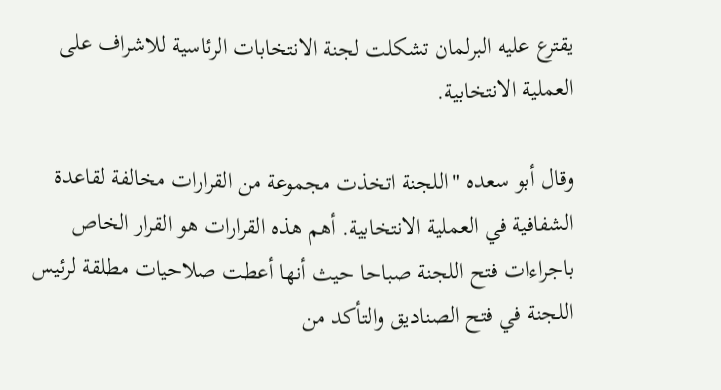يقترع عليه البرلمان تشكلت لجنة الانتخابات الرئاسية للاشراف على العملية الانتخابية.

وقال أبو سعده "اللجنة اتخذت مجموعة من القرارات مخالفة لقاعدة الشفافية في العملية الانتخابية. أهم هذه القرارات هو القرار الخاص باجراءات فتح اللجنة صباحا حيث أنها أعطت صلاحيات مطلقة لرئيس اللجنة في فتح الصناديق والتأكد من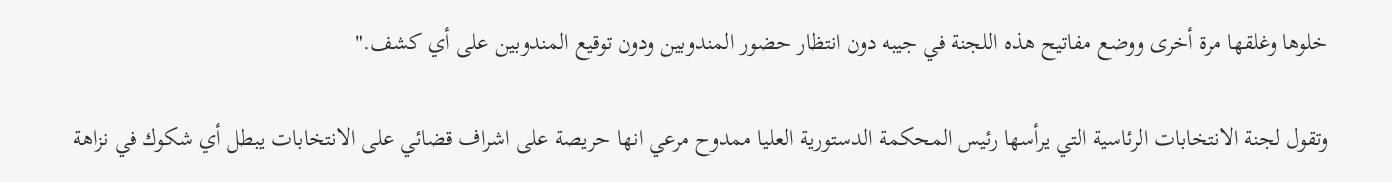خلوها وغلقها مرة أخرى ووضع مفاتيح هذه اللجنة في جيبه دون انتظار حضور المندوبين ودون توقيع المندوبين على أي كشف."

وتقول لجنة الانتخابات الرئاسية التي يرأسها رئيس المحكمة الدستورية العليا ممدوح مرعي انها حريصة على اشراف قضائي على الانتخابات يبطل أي شكوك في نزاهة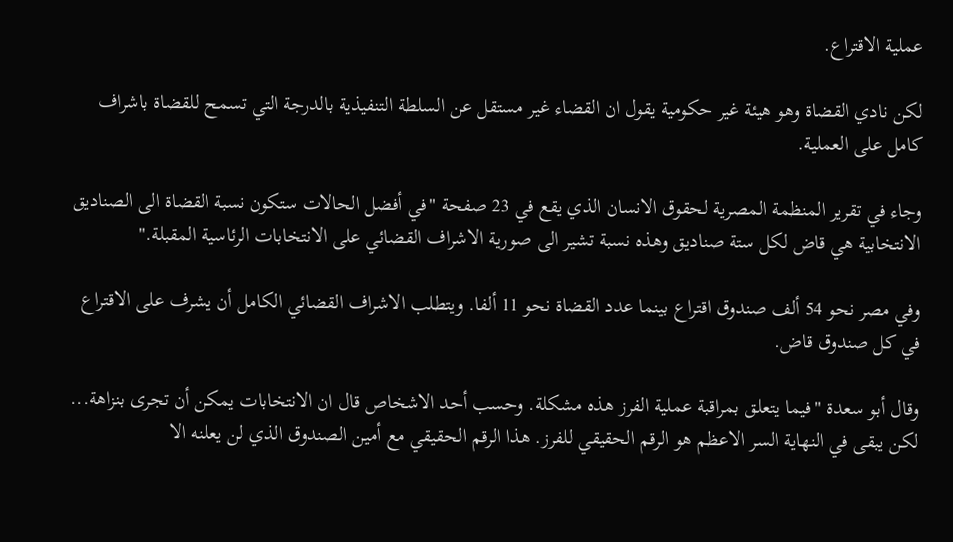عملية الاقتراع.

لكن نادي القضاة وهو هيئة غير حكومية يقول ان القضاء غير مستقل عن السلطة التنفيذية بالدرجة التي تسمح للقضاة باشراف كامل على العملية.

وجاء في تقرير المنظمة المصرية لحقوق الانسان الذي يقع في 23 صفحة "في أفضل الحالات ستكون نسبة القضاة الى الصناديق الانتخابية هي قاض لكل ستة صناديق وهذه نسبة تشير الى صورية الاشراف القضائي على الانتخابات الرئاسية المقبلة."

وفي مصر نحو 54 ألف صندوق اقتراع بينما عدد القضاة نحو 11 ألفا. ويتطلب الاشراف القضائي الكامل أن يشرف على الاقتراع في كل صندوق قاض.

وقال أبو سعدة "فيما يتعلق بمراقبة عملية الفرز هذه مشكلة. وحسب أحد الاشخاص قال ان الانتخابات يمكن أن تجرى بنزاهة... لكن يبقى في النهاية السر الاعظم هو الرقم الحقيقي للفرز. هذا الرقم الحقيقي مع أمين الصندوق الذي لن يعلنه الا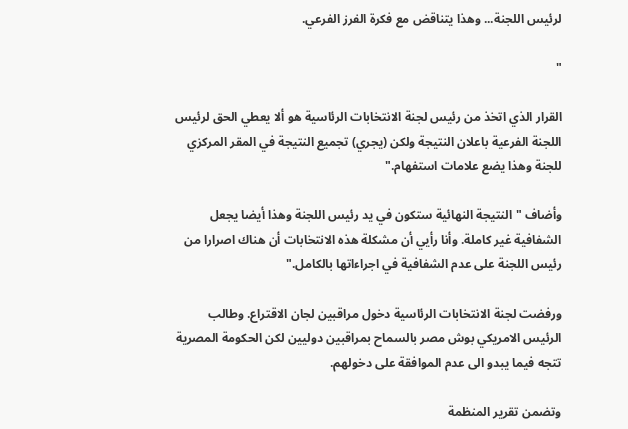لرئيس اللجنة... وهذا يتناقض مع فكرة الفرز الفرعي.

"

القرار الذي اتخذ من رئيس لجنة الانتخابات الرئاسية هو ألا يعطي الحق لرئيس اللجنة الفرعية باعلان النتيجة ولكن (يجري) تجميع النتيجة في المقر المركزي للجنة وهذا يضع علامات استفهام."

وأضاف "النتيجة النهائية ستكون في يد رئيس اللجنة وهذا أيضا يجعل الشفافية غير كاملة. وأنا رأيي أن مشكلة هذه الانتخابات أن هناك اصرارا من رئيس اللجنة على عدم الشفافية في اجراءاتها بالكامل."

ورفضت لجنة الانتخابات الرئاسية دخول مراقبين لجان الاقتراع. وطالب الرئيس الامريكي بوش مصر بالسماح بمراقبين دوليين لكن الحكومة المصرية تتجه فيما يبدو الى عدم الموافقة على دخولهم.

وتضمن تقرير المنظمة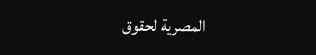المصرية لحقوق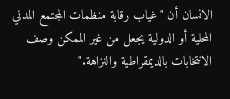الانسان أن "غياب رقابة منظمات المجتمع المدني المحلية أو الدولية يجعل من غير الممكن وصف الانتخابات بالديمقراطية والنزاهة."